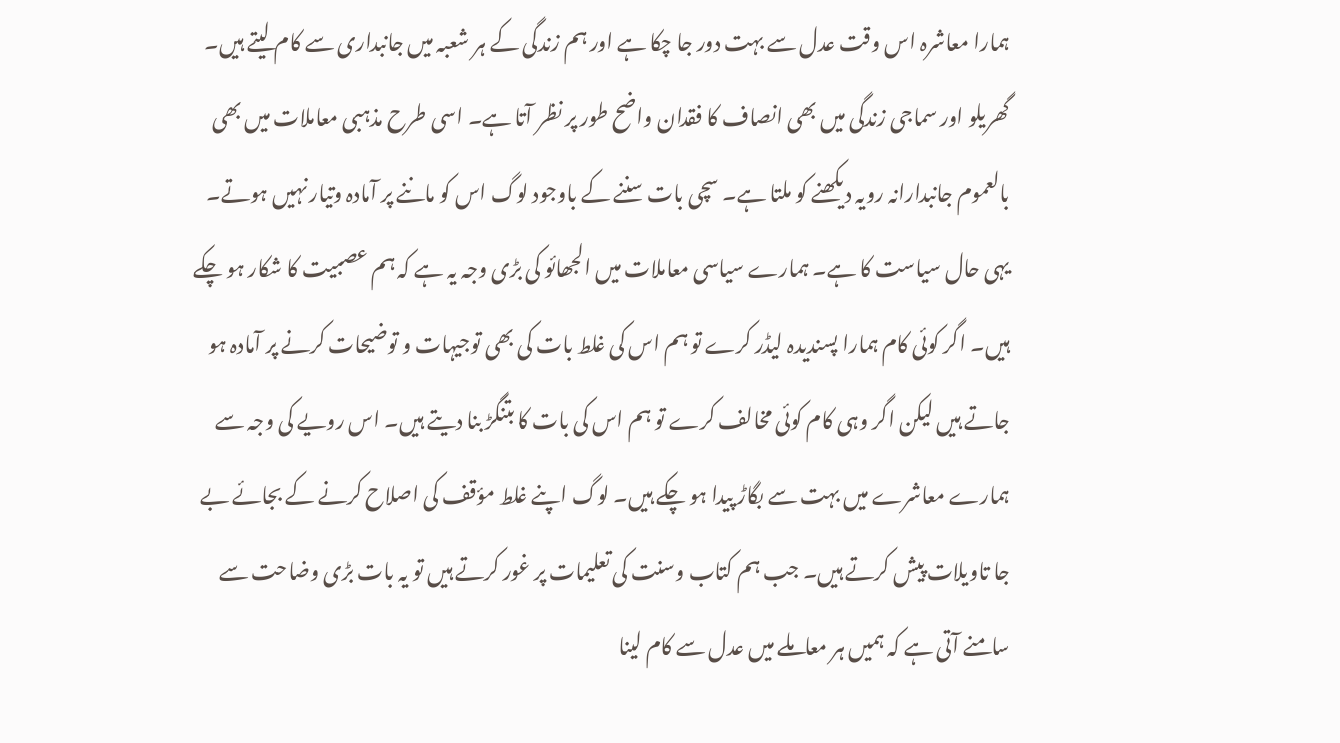ہمارا معاشرہ اس وقت عدل سے بہت دور جا چکا ہے اور ہم زندگی کے ہر شعبہ میں جانبداری سے کام لیتے ہیں۔ گھریلو اور سماجی زندگی میں بھی انصاف کا فقدان واضح طور پر نظر آتا ہے۔ اسی طرح مذہبی معاملات میں بھی بالعموم جانبدارانہ رویہ دیکھنے کو ملتا ہے۔ سچی بات سننے کے باوجود لوگ اس کو ماننے پر آمادہ وتیار نہیں ہوتے۔ یہی حال سیاست کا ہے۔ ہمارے سیاسی معاملات میں الجھائو کی بڑی وجہ یہ ہے کہ ہم عصبیت کا شکار ہو چکے ہیں۔ اگر کوئی کام ہمارا پسندیدہ لیڈر کرے تو ہم اس کی غلط بات کی بھی توجیہات و توضیحات کرنے پر آمادہ ہو جاتے ہیں لیکن اگر وہی کام کوئی مخالف کرے تو ہم اس کی بات کا بتنگڑ بنا دیتے ہیں۔ اس رویے کی وجہ سے ہمارے معاشرے میں بہت سے بگاڑ پیدا ہو چکے ہیں۔ لوگ اپنے غلط مؤقف کی اصلاح کرنے کے بجائے بے جا تاویلات پیش کرتے ہیں۔ جب ہم کتاب وسنت کی تعلیمات پر غور کرتے ہیں تو یہ بات بڑی وضاحت سے سامنے آتی ہے کہ ہمیں ہر معاملے میں عدل سے کام لینا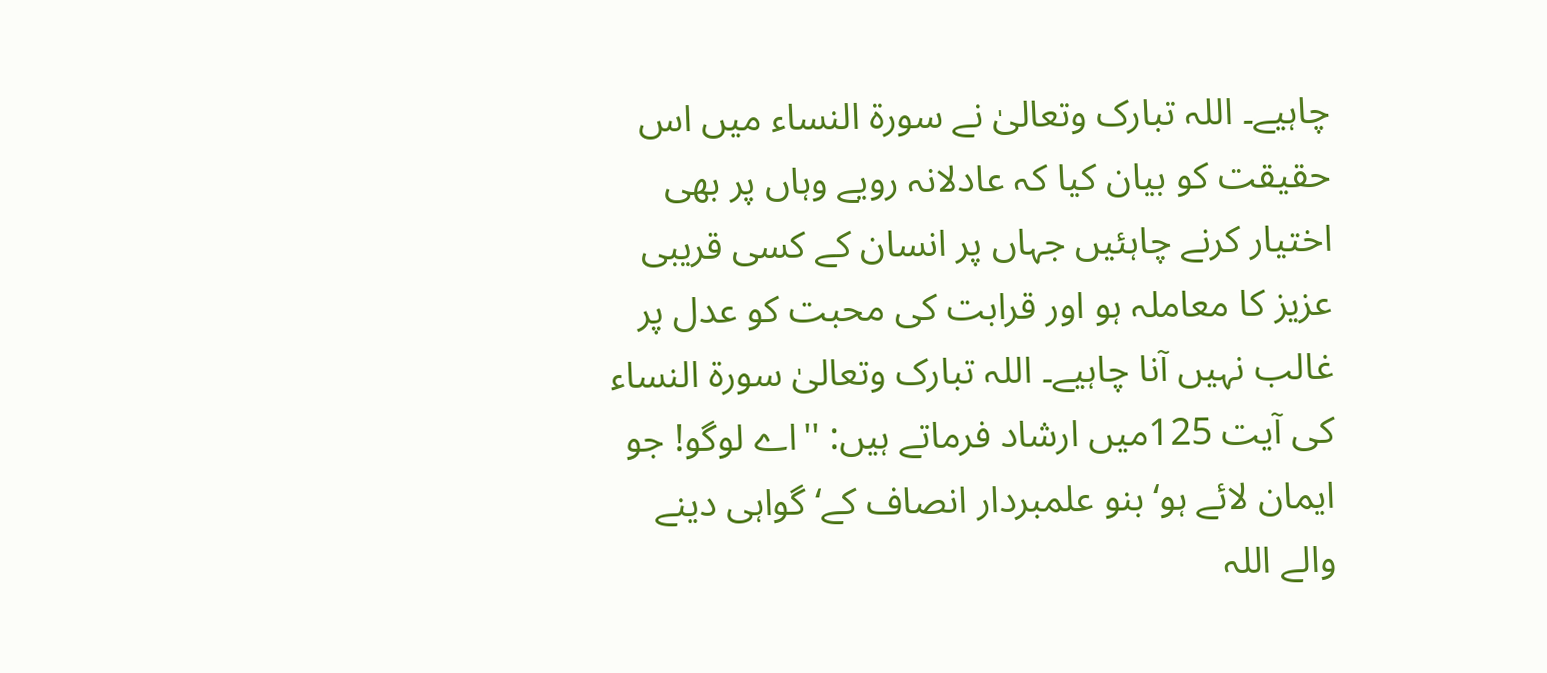چاہیے۔ اللہ تبارک وتعالیٰ نے سورۃ النساء میں اس حقیقت کو بیان کیا کہ عادلانہ رویے وہاں پر بھی اختیار کرنے چاہئیں جہاں پر انسان کے کسی قریبی عزیز کا معاملہ ہو اور قرابت کی محبت کو عدل پر غالب نہیں آنا چاہیے۔ اللہ تبارک وتعالیٰ سورۃ النساء کی آیت 125میں ارشاد فرماتے ہیں: ''اے لوگو! جو ایمان لائے ہو‘ بنو علمبردار انصاف کے‘ گواہی دینے والے اللہ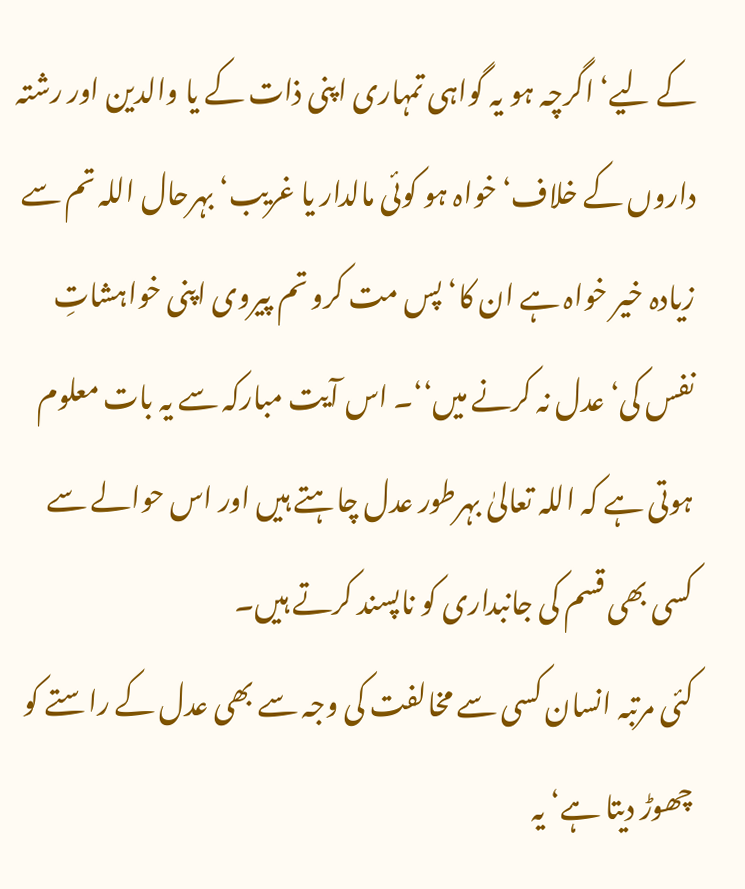کے لیے‘ اگرچہ ہو یہ گواہی تمہاری اپنی ذات کے یا والدین اور رشتہ داروں کے خلاف‘ خواہ ہو کوئی مالدار یا غریب‘ بہرحال اللہ تم سے زیادہ خیر خواہ ہے ان کا‘ پس مت کرو تم پیروی اپنی خواہشاتِ نفس کی‘ عدل نہ کرنے میں‘‘۔ اس آیت مبارکہ سے یہ بات معلوم ہوتی ہے کہ اللہ تعالیٰ بہرطور عدل چاہتے ہیں اور اس حوالے سے کسی بھی قسم کی جانبداری کو ناپسند کرتے ہیں۔
کئی مرتبہ انسان کسی سے مخالفت کی وجہ سے بھی عدل کے راستے کو چھوڑ دیتا ہے‘ یہ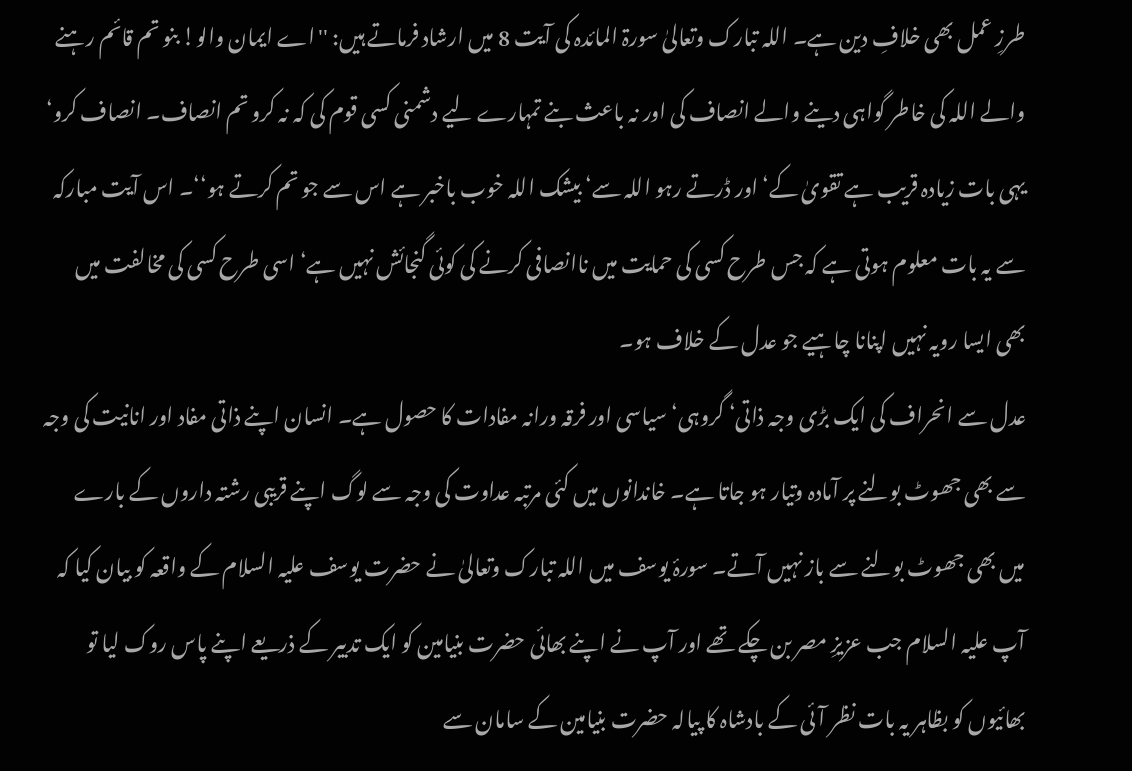طرزِ عمل بھی خلافِ دین ہے۔ اللہ تبارک وتعالیٰ سورۃ المائدہ کی آیت 8 میں ارشاد فرماتے ہیں: ''اے ایمان والو! بنو تم قائم رہنے والے اللہ کی خاطر گواہی دینے والے انصاف کی اور نہ باعث بنے تمہارے لیے دشمنی کسی قوم کی کہ نہ کرو تم انصاف۔ انصاف کرو‘ یہی بات زیادہ قریب ہے تقویٰ کے‘ اور ڈرتے رہو اللہ سے‘ بیشک اللہ خوب باخبر ہے اس سے جو تم کرتے ہو‘‘۔ اس آیت مبارکہ سے یہ بات معلوم ہوتی ہے کہ جس طرح کسی کی حمایت میں ناانصافی کرنے کی کوئی گنجائش نہیں ہے‘ اسی طرح کسی کی مخالفت میں بھی ایسا رویہ نہیں اپنانا چاہیے جو عدل کے خلاف ہو۔
عدل سے انحراف کی ایک بڑی وجہ ذاتی‘ گروہی‘ سیاسی اور فرقہ ورانہ مفادات کا حصول ہے۔ انسان اپنے ذاتی مفاد اور انانیت کی وجہ سے بھی جھوٹ بولنے پر آمادہ وتیار ہو جاتا ہے۔ خاندانوں میں کئی مرتبہ عداوت کی وجہ سے لوگ اپنے قریبی رشتہ داروں کے بارے میں بھی جھوٹ بولنے سے باز نہیں آتے۔ سورۂ یوسف میں اللہ تبارک وتعالیٰ نے حضرت یوسف علیہ السلام کے واقعہ کو بیان کیا کہ آپ علیہ السلام جب عزیزِ مصر بن چکے تھے اور آپ نے اپنے بھائی حضرت بنیامین کو ایک تدبیر کے ذریعے اپنے پاس روک لیا تو بھائیوں کو بظاہر یہ بات نظر آئی کے بادشاہ کا پیالہ حضرت بنیامین کے سامان سے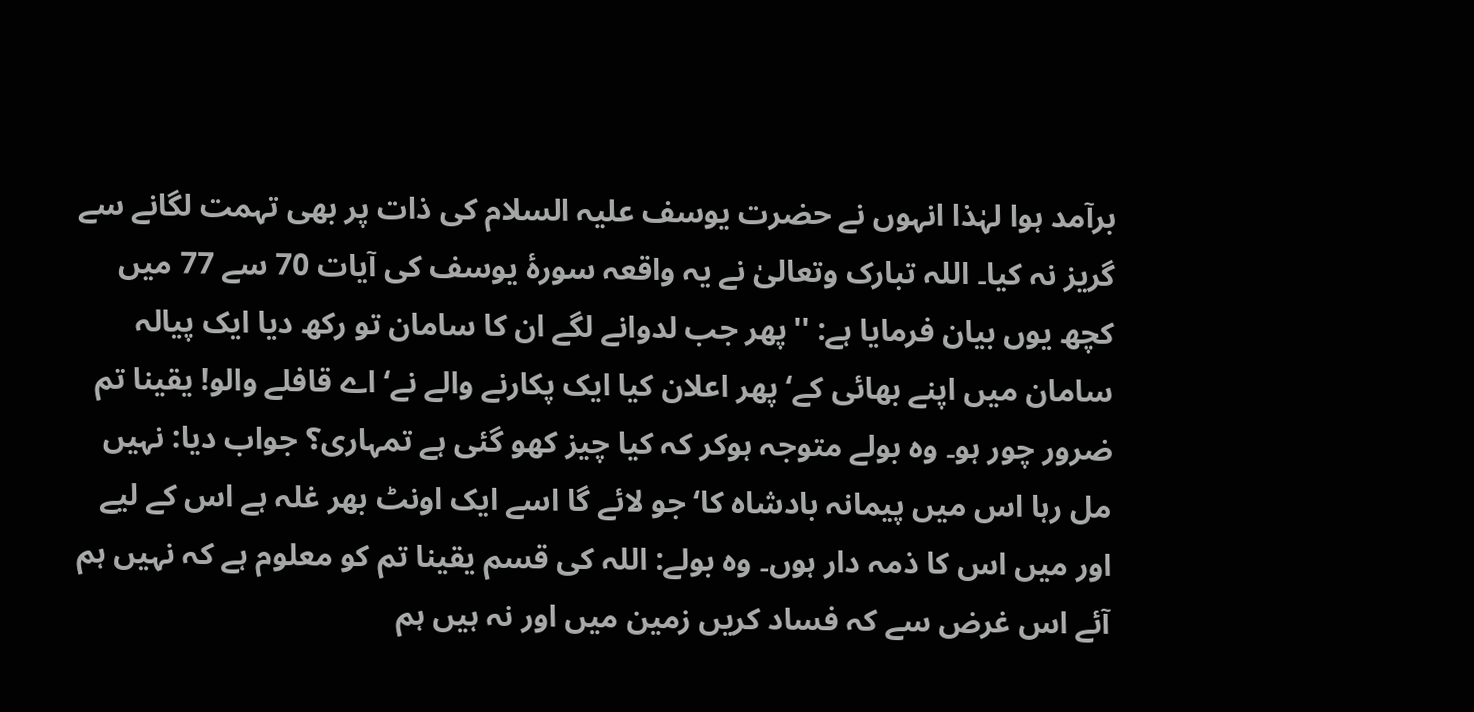برآمد ہوا لہٰذا انہوں نے حضرت یوسف علیہ السلام کی ذات پر بھی تہمت لگانے سے گریز نہ کیا۔ اللہ تبارک وتعالیٰ نے یہ واقعہ سورۂ یوسف کی آیات 70 سے 77 میں کچھ یوں بیان فرمایا ہے: ''پھر جب لدوانے لگے ان کا سامان تو رکھ دیا ایک پیالہ سامان میں اپنے بھائی کے‘ پھر اعلان کیا ایک پکارنے والے نے‘ اے قافلے والو! یقینا تم ضرور چور ہو۔ وہ بولے متوجہ ہوکر کہ کیا چیز کھو گئی ہے تمہاری؟ جواب دیا: نہیں مل رہا اس میں پیمانہ بادشاہ کا‘ جو لائے گا اسے ایک اونٹ بھر غلہ ہے اس کے لیے اور میں اس کا ذمہ دار ہوں۔ وہ بولے: اللہ کی قسم یقینا تم کو معلوم ہے کہ نہیں ہم آئے اس غرض سے کہ فساد کریں زمین میں اور نہ ہیں ہم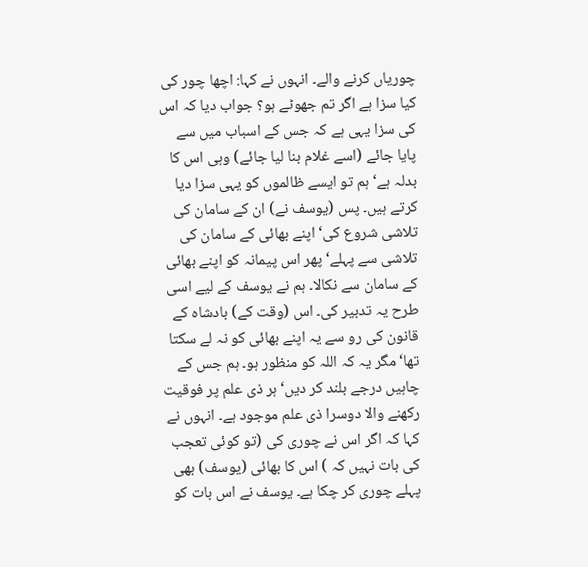چوریاں کرنے والے۔ انہوں نے کہا: اچھا چور کی کیا سزا ہے اگر تم جھوٹے ہو؟ جواب دیا کہ اس کی سزا یہی ہے کہ جس کے اسباب میں سے پایا جائے (اسے غلام بنا لیا جائے) وہی اس کا بدلہ ہے‘ ہم تو ایسے ظالموں کو یہی سزا دیا کرتے ہیں۔ پس (یوسف نے) ان کے سامان کی تلاشی شروع کی‘ اپنے بھائی کے سامان کی تلاشی سے پہلے‘ پھر اس پیمانہ کو اپنے بھائی کے سامان سے نکالا۔ ہم نے یوسف کے لیے اسی طرح یہ تدبیر کی۔ اس (وقت کے) بادشاہ کے قانون کی رو سے یہ اپنے بھائی کو نہ لے سکتا تھا‘ مگر یہ کہ اللہ کو منظور ہو۔ ہم جس کے چاہیں درجے بلند کر دیں‘ ہر ذی علم پر فوقیت رکھنے والا دوسرا ذی علم موجود ہے۔ انہوں نے کہا کہ اگر اس نے چوری کی (تو کوئی تعجب کی بات نہیں کہ ) اس کا بھائی (یوسف) بھی پہلے چوری کر چکا ہے۔ یوسف نے اس بات کو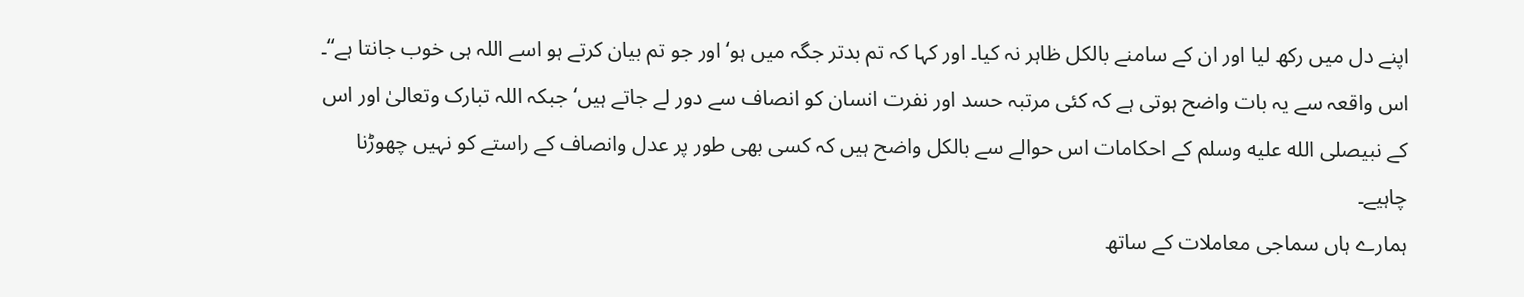اپنے دل میں رکھ لیا اور ان کے سامنے بالکل ظاہر نہ کیا۔ اور کہا کہ تم بدتر جگہ میں ہو‘ اور جو تم بیان کرتے ہو اسے اللہ ہی خوب جانتا ہے‘‘۔ اس واقعہ سے یہ بات واضح ہوتی ہے کہ کئی مرتبہ حسد اور نفرت انسان کو انصاف سے دور لے جاتے ہیں‘ جبکہ اللہ تبارک وتعالیٰ اور اس کے نبیصلى الله عليه وسلم کے احکامات اس حوالے سے بالکل واضح ہیں کہ کسی بھی طور پر عدل وانصاف کے راستے کو نہیں چھوڑنا چاہیے۔
ہمارے ہاں سماجی معاملات کے ساتھ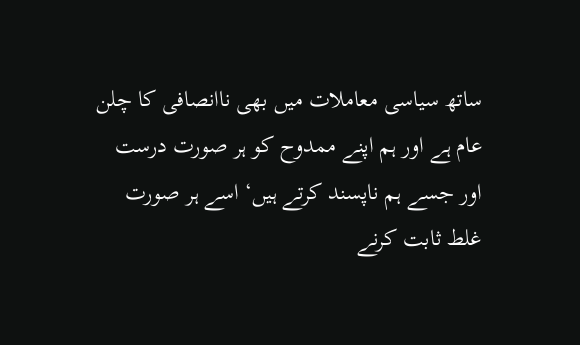ساتھ سیاسی معاملات میں بھی ناانصافی کا چلن عام ہے اور ہم اپنے ممدوح کو ہر صورت درست اور جسے ہم ناپسند کرتے ہیں‘ اسے ہر صورت غلط ثابت کرنے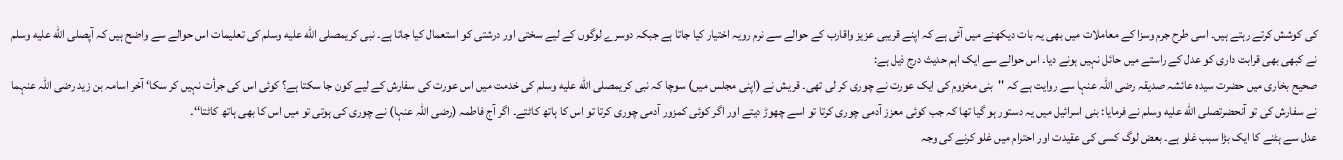کی کوشش کرتے رہتے ہیں۔ اسی طرح جرم وسزا کے معاملات میں بھی یہ بات دیکھنے میں آئی ہے کہ اپنے قریبی عزیز واقارب کے حوالے سے نرم رویہ اختیار کیا جاتا ہے جبکہ دوسرے لوگوں کے لیے سختی اور درشتی کو استعمال کیا جاتا ہے۔ نبی کریمصلى الله عليه وسلم کی تعلیمات اس حوالے سے واضح ہیں کہ آپصلى الله عليه وسلم نے کبھی بھی قرابت داری کو عدل کے راستے میں حائل نہیں ہونے دیا۔ اس حوالے سے ایک اہم حدیث درج ذیل ہے:
صحیح بخاری میں حضرت سیدہ عائشہ صدیقہ رضی اللہ عنہا سے روایت ہے کہ ''بنی مخزوم کی ایک عورت نے چوری کر لی تھی۔ قریش نے (اپنی مجلس میں) سوچا کہ نبی کریمصلى الله عليه وسلم کی خدمت میں اس عورت کی سفارش کے لیے کون جا سکتا ہے؟ کوئی اس کی جرأت نہیں کر سکا‘ آخر اسامہ بن زید رضی اللہ عنہما نے سفارش کی تو آنحضرتصلى الله عليه وسلم نے فرمایا: بنی اسرائیل میں یہ دستور ہو گیا تھا کہ جب کوئی معزز آدمی چوری کرتا تو اسے چھوڑ دیتے اور اگر کوئی کمزور آدمی چوری کرتا تو اس کا ہاتھ کاٹتے۔ اگر آج فاطمہ (رضی اللہ عنہا) نے چوری کی ہوتی تو میں اس کا بھی ہاتھ کاٹتا‘‘۔
عدل سے ہٹنے کا ایک بڑا سبب غلو ہے۔ بعض لوگ کسی کی عقیدت اور احترام میں غلو کرنے کی وجہ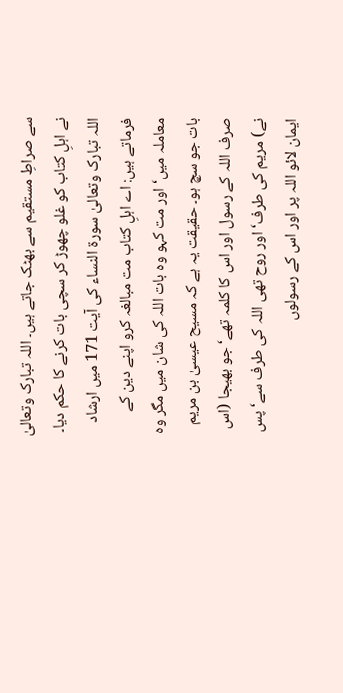سے صراطِ مستقیم سے بھٹک جاتے ہیں۔ اللہ تبارک وتعالیٰ نے اہلِ کتاب کو غلو چھوڑ کر سچی بات کرنے کا حکم دیا۔ اللہ تبارک وتعالیٰ سورۃ النساء کی آیت 171 میں ارشاد فرماتے ہیں: اے اہلِ کتاب مت مبالغہ کرو اپنے دین کے معاملہ میں‘ اور مت کہو وہ بات اللہ کی شان میں مگر وہ بات جو سچ ہو۔ حقیقت یہ ہے کہ مسیح عیسیٰ بن مریم صرف اللہ کے رسول اور اس کا کلمہ تھے‘ جو بھیجا (اس نے) مریم کی طرف‘ اور روح تھی اللہ کی طرف سے‘ پس ایمان لائو اللہ پر اور اس کے رسولوں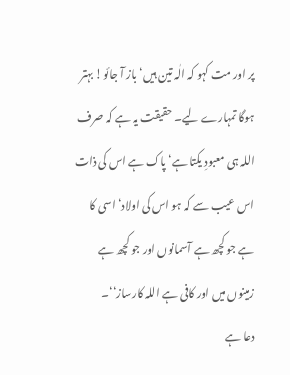پر اور مت کہو کہ الٰہ تین ہیں‘ باز آ جائو! بہتر ہوگا تمہارے لیے۔ حقیقت یہ ہے کہ صرف اللہ ہی معبودِ یکتا ہے‘ پاک ہے اس کی ذات اس عیب سے کہ ہو اس کی اولاد‘ اسی کا ہے جو کچھ ہے آسمانوں اور جو کچھ ہے زمینوں میں اور کافی ہے اللہ کارساز‘‘۔
دعا ہے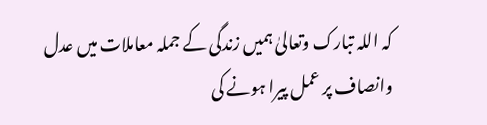کہ اللہ تبارک وتعالیٰ ہمیں زندگی کے جملہ معاملات میں عدل وانصاف پر عمل پیرا ہونے کی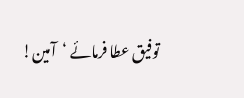توفیق عطا فرمائے ‘آمین!